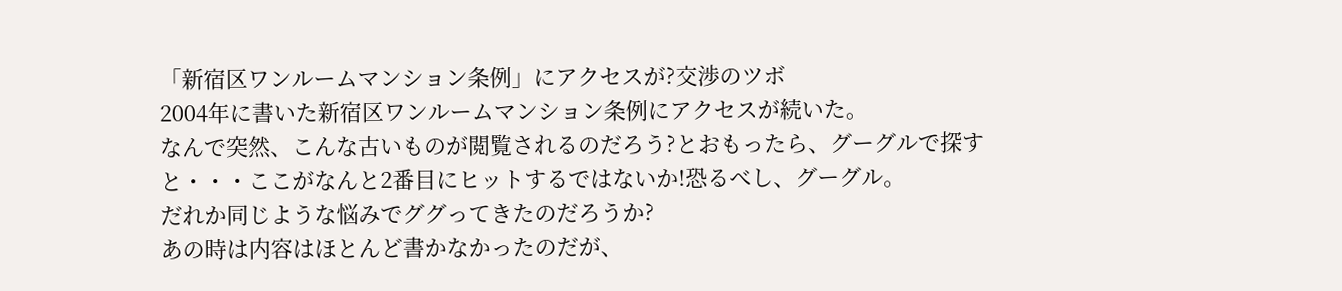「新宿区ワンルームマンション条例」にアクセスが?交渉のツボ
2004年に書いた新宿区ワンルームマンション条例にアクセスが続いた。
なんで突然、こんな古いものが閲覧されるのだろう?とおもったら、グーグルで探すと・・・ここがなんと2番目にヒットするではないか!恐るべし、グーグル。
だれか同じような悩みでググってきたのだろうか?
あの時は内容はほとんど書かなかったのだが、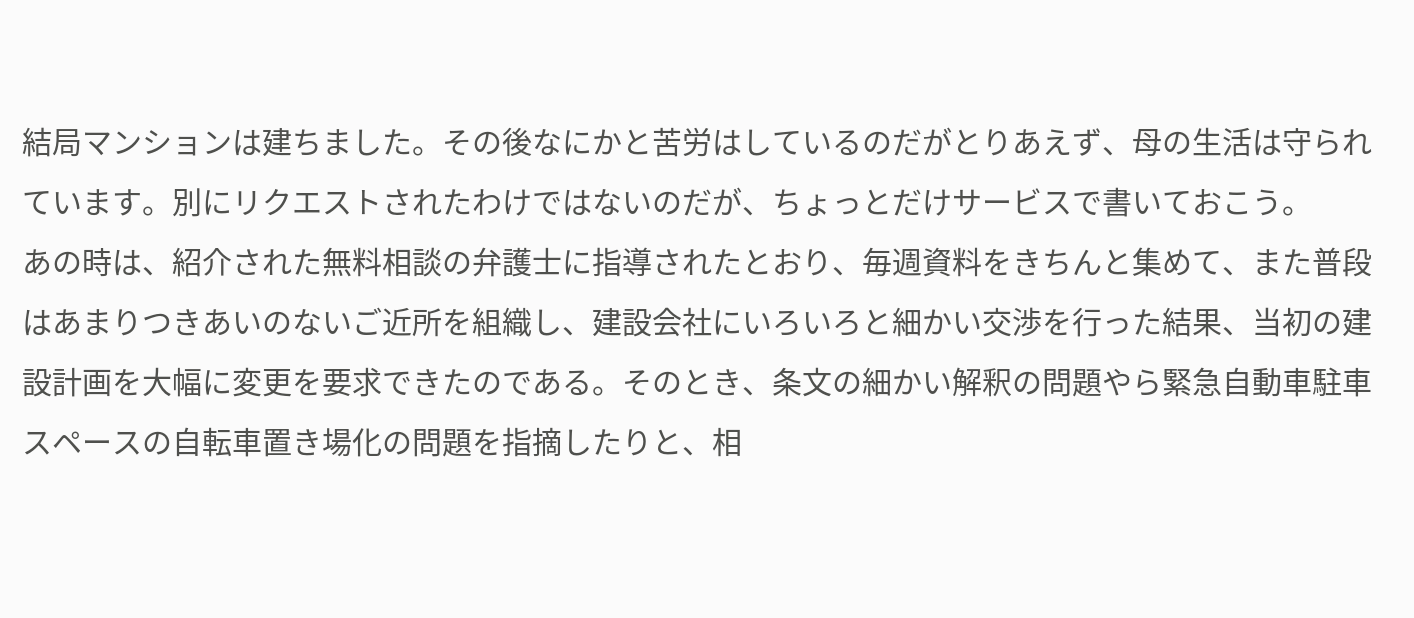結局マンションは建ちました。その後なにかと苦労はしているのだがとりあえず、母の生活は守られています。別にリクエストされたわけではないのだが、ちょっとだけサービスで書いておこう。
あの時は、紹介された無料相談の弁護士に指導されたとおり、毎週資料をきちんと集めて、また普段はあまりつきあいのないご近所を組織し、建設会社にいろいろと細かい交渉を行った結果、当初の建設計画を大幅に変更を要求できたのである。そのとき、条文の細かい解釈の問題やら緊急自動車駐車スペースの自転車置き場化の問題を指摘したりと、相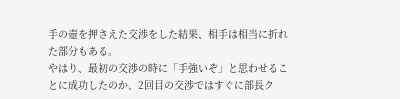手の壺を押さえた交渉をした結果、相手は相当に折れた部分もある。
やはり、最初の交渉の時に「手強いぞ」と思わせることに成功したのか、2回目の交渉ではすぐに部長ク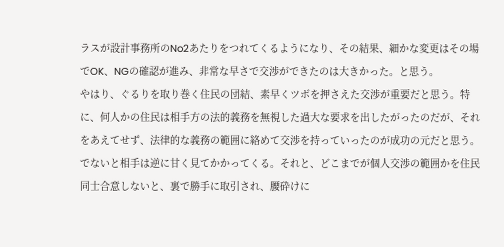ラスが設計事務所のNo2あたりをつれてくるようになり、その結果、細かな変更はその場でOK、NGの確認が進み、非常な早さで交渉ができたのは大きかった。と思う。
やはり、ぐるりを取り巻く住民の団結、素早くツボを押さえた交渉が重要だと思う。特に、何人かの住民は相手方の法的義務を無視した過大な要求を出したがったのだが、それをあえてせず、法律的な義務の範囲に絡めて交渉を持っていったのが成功の元だと思う。でないと相手は逆に甘く見てかかってくる。それと、どこまでが個人交渉の範囲かを住民同士合意しないと、裏で勝手に取引され、腰砕けに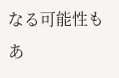なる可能性もあ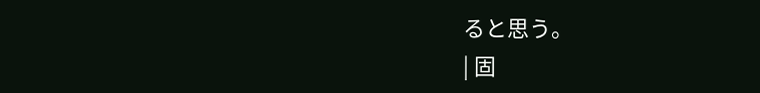ると思う。
| 固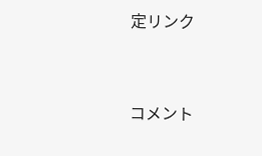定リンク


コメント